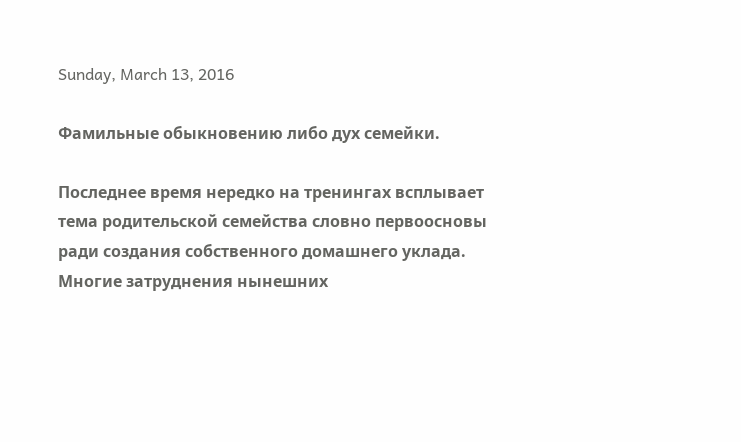Sunday, March 13, 2016

Фамильные обыкновению либо дух семейки.

Последнее время нередко на тренингах всплывает тема родительской семейства словно первоосновы ради создания собственного домашнего уклада. Многие затруднения нынешних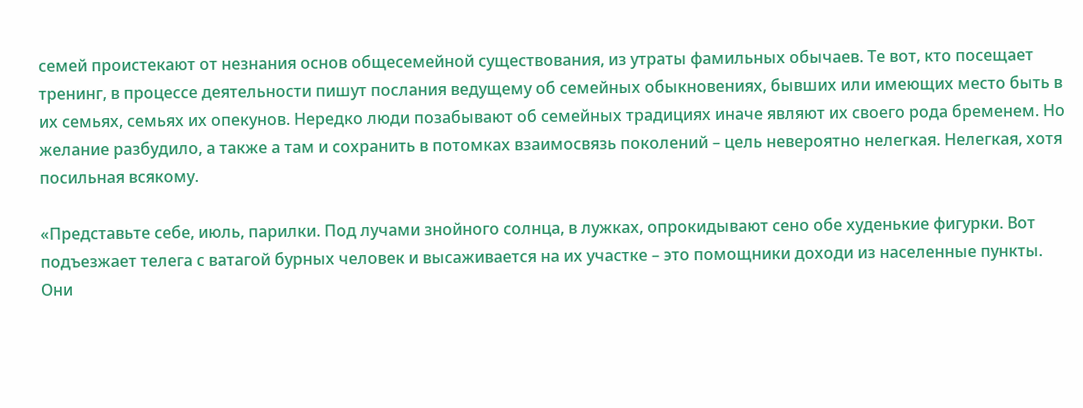семей проистекают от незнания основ общесемейной существования, из утраты фамильных обычаев. Те вот, кто посещает тренинг, в процессе деятельности пишут послания ведущему об семейных обыкновениях, бывших или имеющих место быть в их семьях, семьях их опекунов. Нередко люди позабывают об семейных традициях иначе являют их своего рода бременем. Но желание разбудило, а также а там и сохранить в потомках взаимосвязь поколений – цель невероятно нелегкая. Нелегкая, хотя посильная всякому.

«Представьте себе, июль, парилки. Под лучами знойного солнца, в лужках, опрокидывают сено обе худенькие фигурки. Вот подъезжает телега с ватагой бурных человек и высаживается на их участке – это помощники доходи из населенные пункты. Они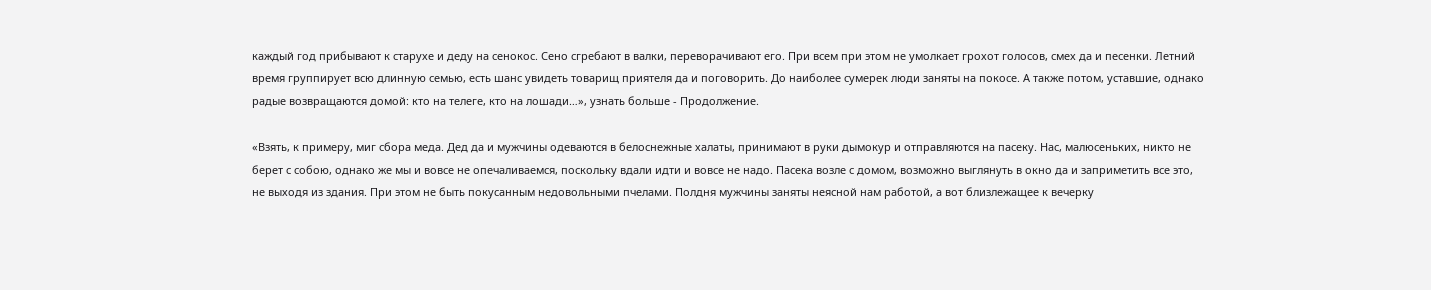каждый год прибывают к старухе и деду на сенокос. Сено сгребают в валки, переворачивают его. При всем при этом не умолкает грохот голосов, смех да и песенки. Летний время группирует всю длинную семью, есть шанс увидеть товарищ приятеля да и поговорить. До наиболее сумерек люди заняты на покосе. А также потом, уставшие, однако радые возвращаются домой: кто на телеге, кто на лошади…», узнать больше - Продолжение.

«Взять, к примеру, миг сбора меда. Дед да и мужчины одеваются в белоснежные халаты, принимают в руки дымокур и отправляются на пасеку. Нас, малюсеньких, никто не берет с собою, однако же мы и вовсе не опечаливаемся, поскольку вдали идти и вовсе не надо. Пасека возле с домом, возможно выглянуть в окно да и заприметить все это, не выходя из здания. При этом не быть покусанным недовольными пчелами. Полдня мужчины заняты неясной нам работой, а вот близлежащее к вечерку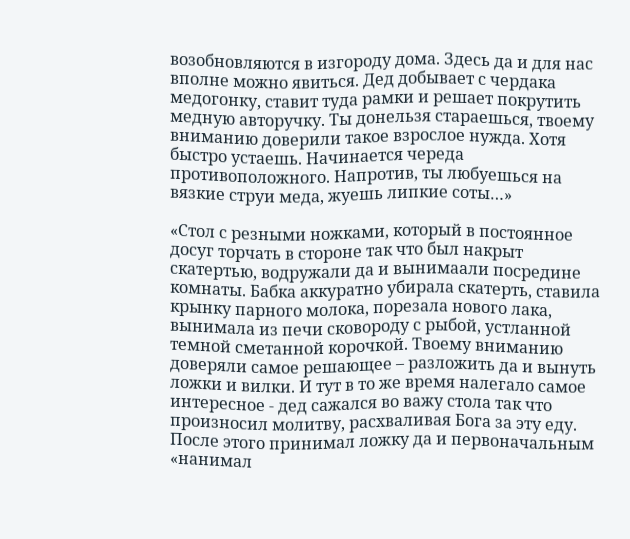возобновляются в изгороду дома. Здесь да и для нас вполне можно явиться. Дед добывает с чердака медогонку, ставит туда рамки и решает покрутить медную авторучку. Ты донельзя стараешься, твоему вниманию доверили такое взрослое нужда. Хотя быстро устаешь. Начинается череда противоположного. Напротив, ты любуешься на вязкие струи меда, жуешь липкие соты…»

«Стол с резными ножками, который в постоянное досуг торчать в стороне так что был накрыт скатертью, водружали да и вынимаали посредине комнаты. Бабка аккуратно убирала скатерть, ставила крынку парного молока, порезала нового лака, вынимала из печи сковороду с рыбой, устланной темной сметанной корочкой. Твоему вниманию доверяли самое решающее – разложить да и вынуть ложки и вилки. И тут в то же время налегало самое интересное - дед сажался во важу стола так что произносил молитву, расхваливая Бога за эту еду. После этого принимал ложку да и первоначальным «нанимал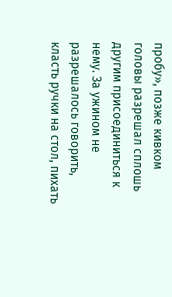пробу», позже кивком головы разрешал сплошь другим присоединиться к нему. За ужином не разрешалось говорить, класть ручки на стол, пихать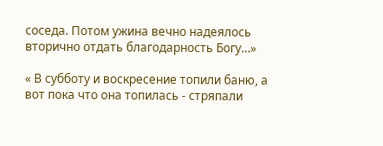соседа. Потом ужина вечно надеялось вторично отдать благодарность Богу…»

« В субботу и воскресение топили баню, а вот пока что она топилась - стряпали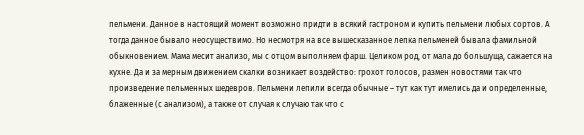пельмени. Данное в настоящий момент возможно придти в всякий гастроном и купить пельмени любых сортов. А тогда данное бывало неосуществимо. Но несмотря на все вышесказанное лепка пельменей бывала фамильной обыкновением. Мама месит анализо, мы с отцом выполняем фарш. Целиком род, от мала до большуща, сажается на кухне. Да и за мерным движением скалки возникает воздейство: грохот голосов, размен новостями так что произведение пельменных шедевров. Пельмени лепили всегда обычные – тут как тут имелись да и определенные, блаженные (с анализом), а также от случая к случаю так что с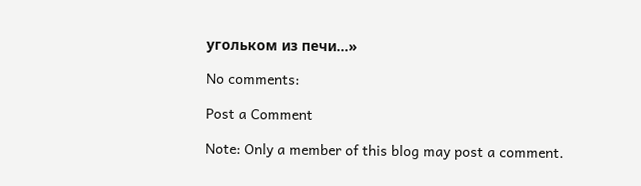угольком из печи…»

No comments:

Post a Comment

Note: Only a member of this blog may post a comment.